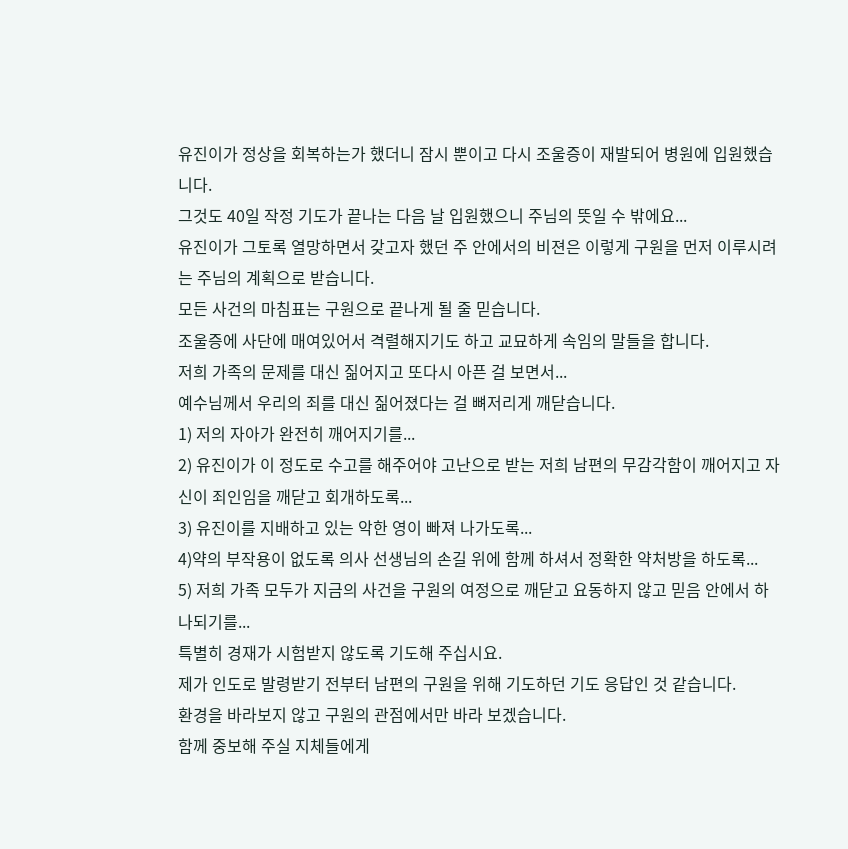유진이가 정상을 회복하는가 했더니 잠시 뿐이고 다시 조울증이 재발되어 병원에 입원했습니다.
그것도 40일 작정 기도가 끝나는 다음 날 입원했으니 주님의 뜻일 수 밖에요...
유진이가 그토록 열망하면서 갖고자 했던 주 안에서의 비젼은 이렇게 구원을 먼저 이루시려는 주님의 계획으로 받습니다.
모든 사건의 마침표는 구원으로 끝나게 될 줄 믿습니다.
조울증에 사단에 매여있어서 격렬해지기도 하고 교묘하게 속임의 말들을 합니다.
저희 가족의 문제를 대신 짊어지고 또다시 아픈 걸 보면서...
예수님께서 우리의 죄를 대신 짊어졌다는 걸 뼈저리게 깨닫습니다.
1) 저의 자아가 완전히 깨어지기를...
2) 유진이가 이 정도로 수고를 해주어야 고난으로 받는 저희 남편의 무감각함이 깨어지고 자신이 죄인임을 깨닫고 회개하도록...
3) 유진이를 지배하고 있는 악한 영이 빠져 나가도록...
4)약의 부작용이 없도록 의사 선생님의 손길 위에 함께 하셔서 정확한 약처방을 하도록...
5) 저희 가족 모두가 지금의 사건을 구원의 여정으로 깨닫고 요동하지 않고 믿음 안에서 하나되기를...
특별히 경재가 시험받지 않도록 기도해 주십시요.
제가 인도로 발령받기 전부터 남편의 구원을 위해 기도하던 기도 응답인 것 같습니다.
환경을 바라보지 않고 구원의 관점에서만 바라 보겠습니다.
함께 중보해 주실 지체들에게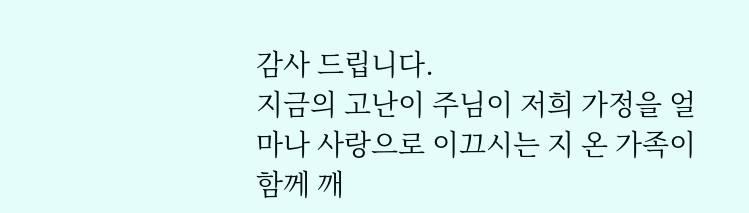감사 드립니다.
지금의 고난이 주님이 저희 가정을 얼마나 사랑으로 이끄시는 지 온 가족이 함께 깨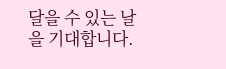달을 수 있는 날을 기대합니다.